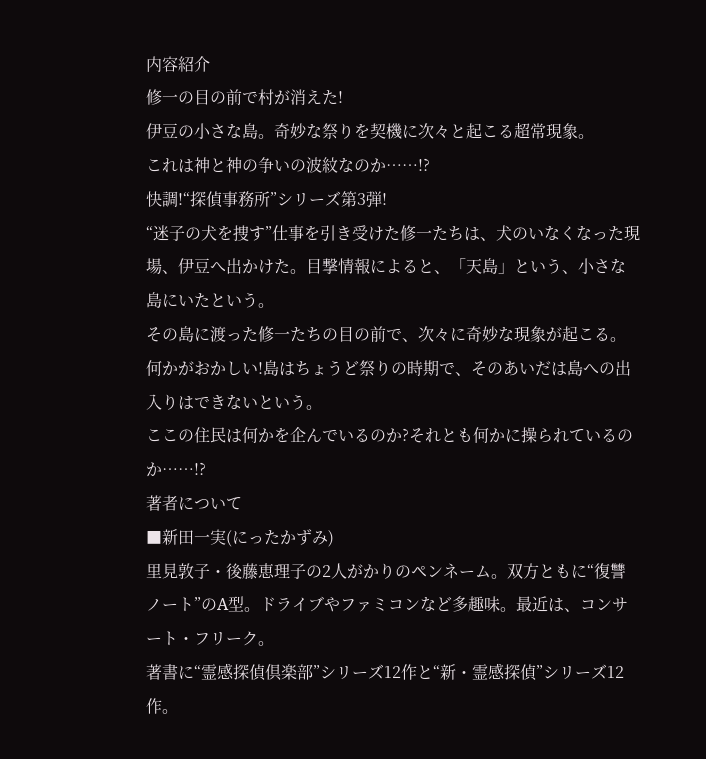内容紹介
修一の目の前で村が消えた!
伊豆の小さな島。奇妙な祭りを契機に次々と起こる超常現象。
これは神と神の争いの波紋なのか……!?
快調!“探偵事務所”シリーズ第3弾!
“迷子の犬を捜す”仕事を引き受けた修一たちは、犬のいなくなった現場、伊豆へ出かけた。目撃情報によると、「天島」という、小さな島にいたという。
その島に渡った修一たちの目の前で、次々に奇妙な現象が起こる。何かがおかしい!島はちょうど祭りの時期で、そのあいだは島への出入りはできないという。
ここの住民は何かを企んでいるのか?それとも何かに操られているのか……!?
著者について
■新田一実(にったかずみ)
里見敦子・後藤恵理子の2人がかりのペンネーム。双方ともに“復讐ノート”のA型。ドライブやファミコンなど多趣味。最近は、コンサート・フリーク。
著書に“霊感探偵倶楽部”シリーズ12作と“新・霊感探偵”シリーズ12作。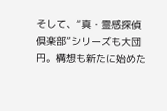そして、“真・霊感探偵倶楽部”シリーズも大団円。構想も新たに始めた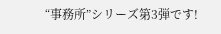“事務所”シリーズ第3弾です!